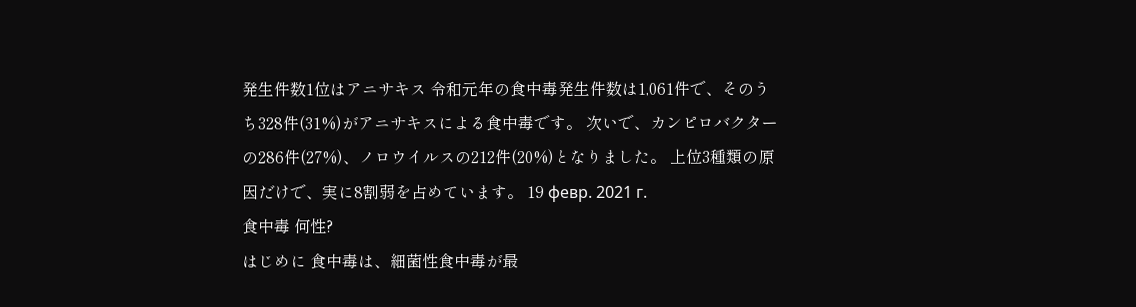発生件数1位はアニサキス 令和元年の食中毒発生件数は1,061件で、そのうち328件(31%)がアニサキスによる食中毒です。 次いで、カンピロバクターの286件(27%)、ノロウイルスの212件(20%)となりました。 上位3種類の原因だけで、実に8割弱を占めています。 19 февр. 2021 г.
食中毒 何性?
はじめに 食中毒は、細菌性食中毒が最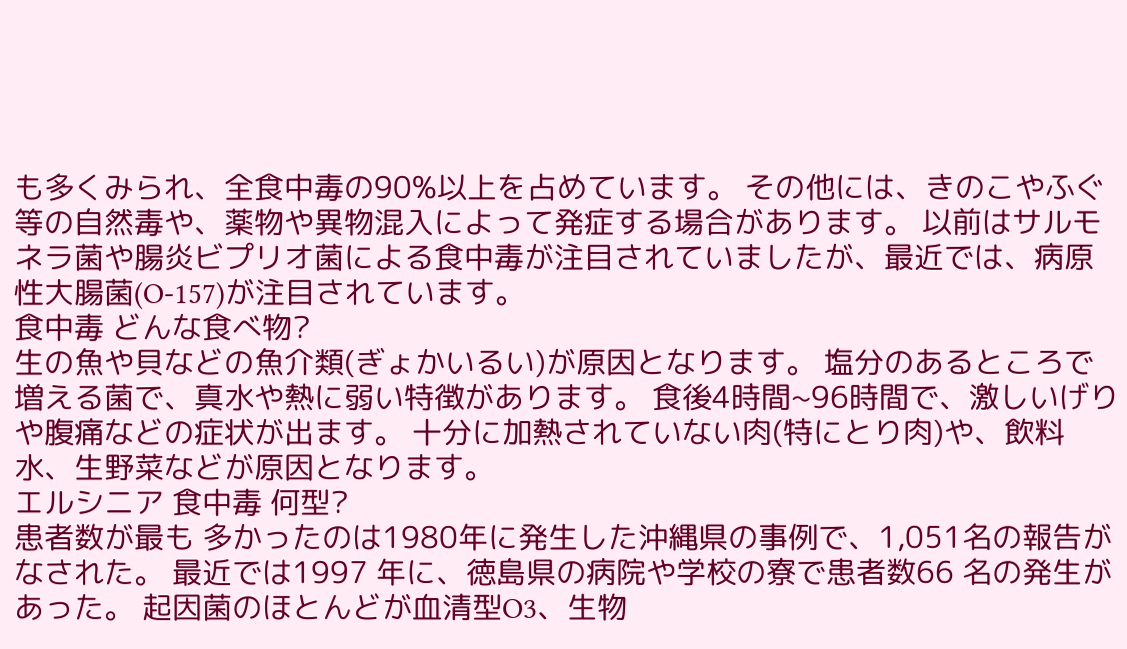も多くみられ、全食中毒の90%以上を占めています。 その他には、きのこやふぐ等の自然毒や、薬物や異物混入によって発症する場合があります。 以前はサルモネラ菌や腸炎ビプリオ菌による食中毒が注目されていましたが、最近では、病原性大腸菌(O-157)が注目されています。
食中毒 どんな食べ物?
生の魚や貝などの魚介類(ぎょかいるい)が原因となります。 塩分のあるところで増える菌で、真水や熱に弱い特徴があります。 食後4時間~96時間で、激しいげりや腹痛などの症状が出ます。 十分に加熱されていない肉(特にとり肉)や、飲料水、生野菜などが原因となります。
エルシニア 食中毒 何型?
患者数が最も 多かったのは1980年に発生した沖縄県の事例で、1,051名の報告がなされた。 最近では1997 年に、徳島県の病院や学校の寮で患者数66 名の発生があった。 起因菌のほとんどが血清型O3、生物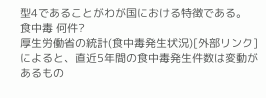型4であることがわが国における特徴である。
食中毒 何件?
厚生労働省の統計(食中毒発生状況)[外部リンク] によると、直近5年間の食中毒発生件数は変動があるもの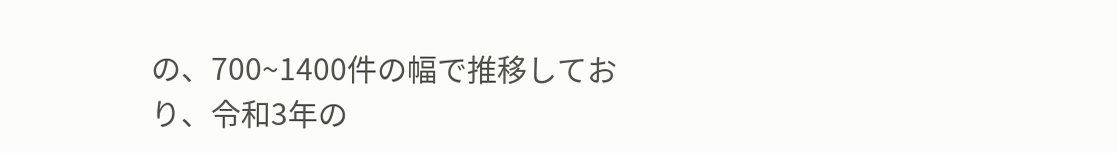の、700~1400件の幅で推移しており、令和3年の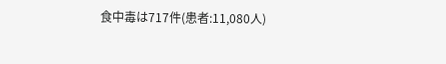食中毒は717件(患者:11,080人)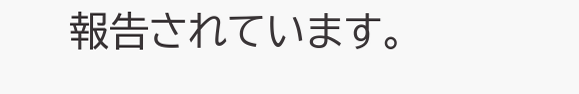報告されています。